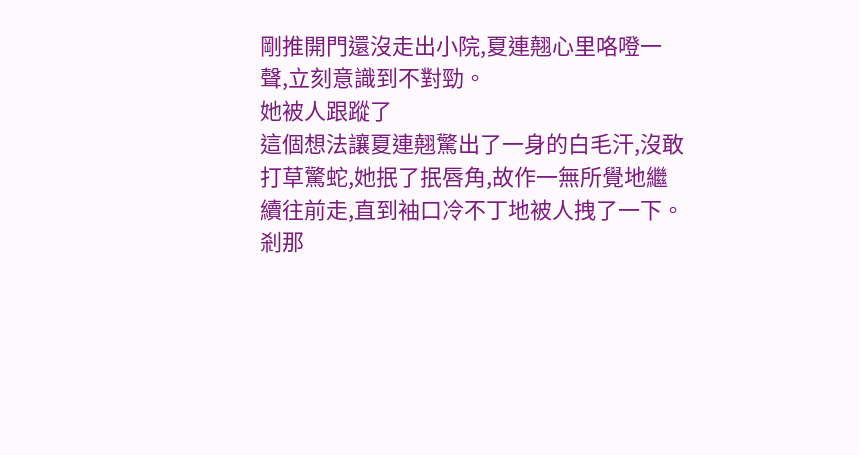剛推開門還沒走出小院,夏連翹心里咯噔一聲,立刻意識到不對勁。
她被人跟蹤了
這個想法讓夏連翹驚出了一身的白毛汗,沒敢打草驚蛇,她抿了抿唇角,故作一無所覺地繼續往前走,直到袖口冷不丁地被人拽了一下。
剎那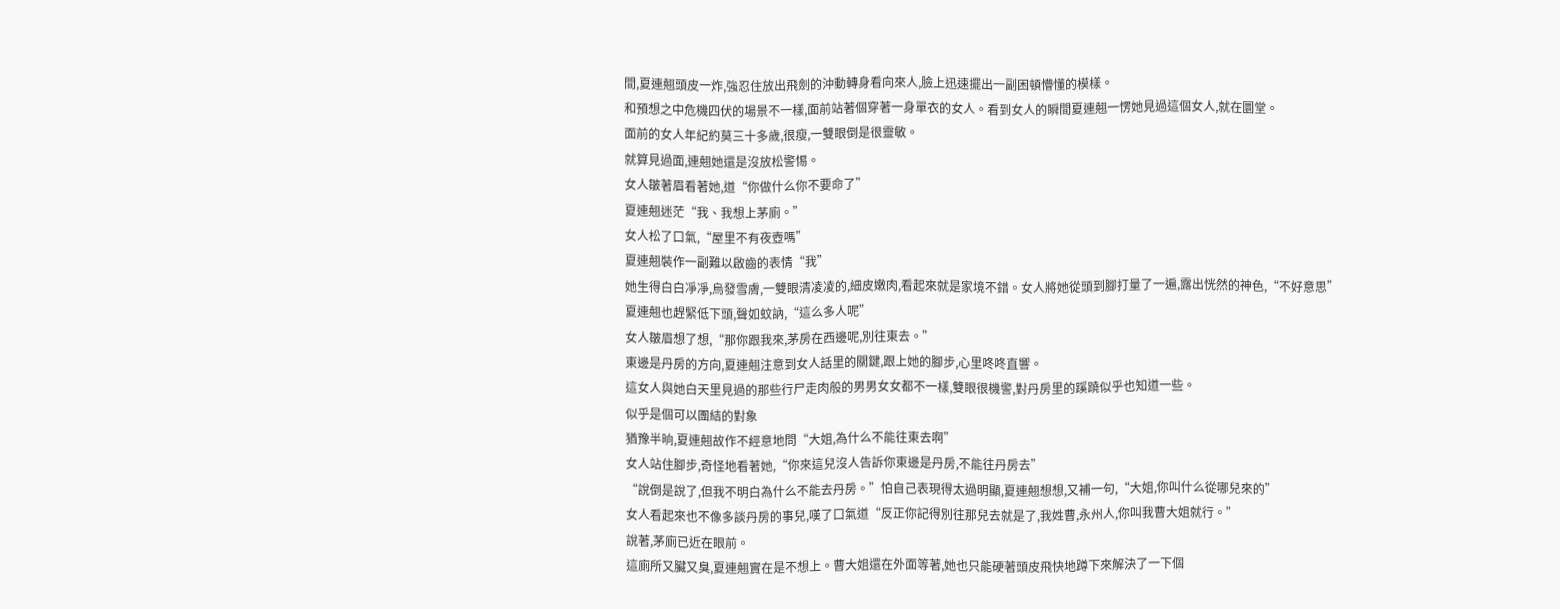間,夏連翹頭皮一炸,強忍住放出飛劍的沖動轉身看向來人,臉上迅速擺出一副困頓懵懂的模樣。
和預想之中危機四伏的場景不一樣,面前站著個穿著一身單衣的女人。看到女人的瞬間夏連翹一愣她見過這個女人,就在圜堂。
面前的女人年紀約莫三十多歲,很瘦,一雙眼倒是很靈敏。
就算見過面,連翹她還是沒放松警惕。
女人皺著眉看著她,道“你做什么你不要命了”
夏連翹迷茫“我、我想上茅廁。”
女人松了口氣,“屋里不有夜壺嗎”
夏連翹裝作一副難以啟齒的表情“我”
她生得白白凈凈,烏發雪膚,一雙眼清凌凌的,細皮嫩肉,看起來就是家境不錯。女人將她從頭到腳打量了一遍,露出恍然的神色,“不好意思”
夏連翹也趕緊低下頭,聲如蚊訥,“這么多人呢”
女人皺眉想了想,“那你跟我來,茅房在西邊呢,別往東去。”
東邊是丹房的方向,夏連翹注意到女人話里的關鍵,跟上她的腳步,心里咚咚直響。
這女人與她白天里見過的那些行尸走肉般的男男女女都不一樣,雙眼很機警,對丹房里的蹊蹺似乎也知道一些。
似乎是個可以團結的對象
猶豫半晌,夏連翹故作不經意地問“大姐,為什么不能往東去啊”
女人站住腳步,奇怪地看著她,“你來這兒沒人告訴你東邊是丹房,不能往丹房去”
“說倒是說了,但我不明白為什么不能去丹房。”怕自己表現得太過明顯,夏連翹想想,又補一句,“大姐,你叫什么從哪兒來的”
女人看起來也不像多談丹房的事兒,嘆了口氣道“反正你記得別往那兒去就是了,我姓曹,永州人,你叫我曹大姐就行。”
說著,茅廁已近在眼前。
這廁所又臟又臭,夏連翹實在是不想上。曹大姐還在外面等著,她也只能硬著頭皮飛快地蹲下來解決了一下個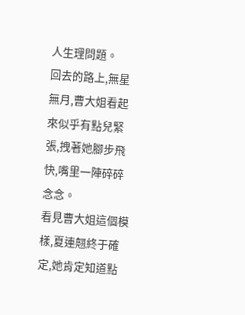人生理問題。
回去的路上,無星無月,曹大姐看起來似乎有點兒緊張,拽著她腳步飛快,嘴里一陣碎碎念念。
看見曹大姐這個模樣,夏連翹終于確定,她肯定知道點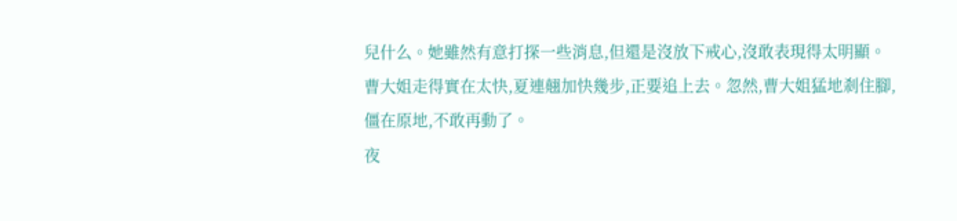兒什么。她雖然有意打探一些消息,但還是沒放下戒心,沒敢表現得太明顯。
曹大姐走得實在太快,夏連翹加快幾步,正要追上去。忽然,曹大姐猛地剎住腳,僵在原地,不敢再動了。
夜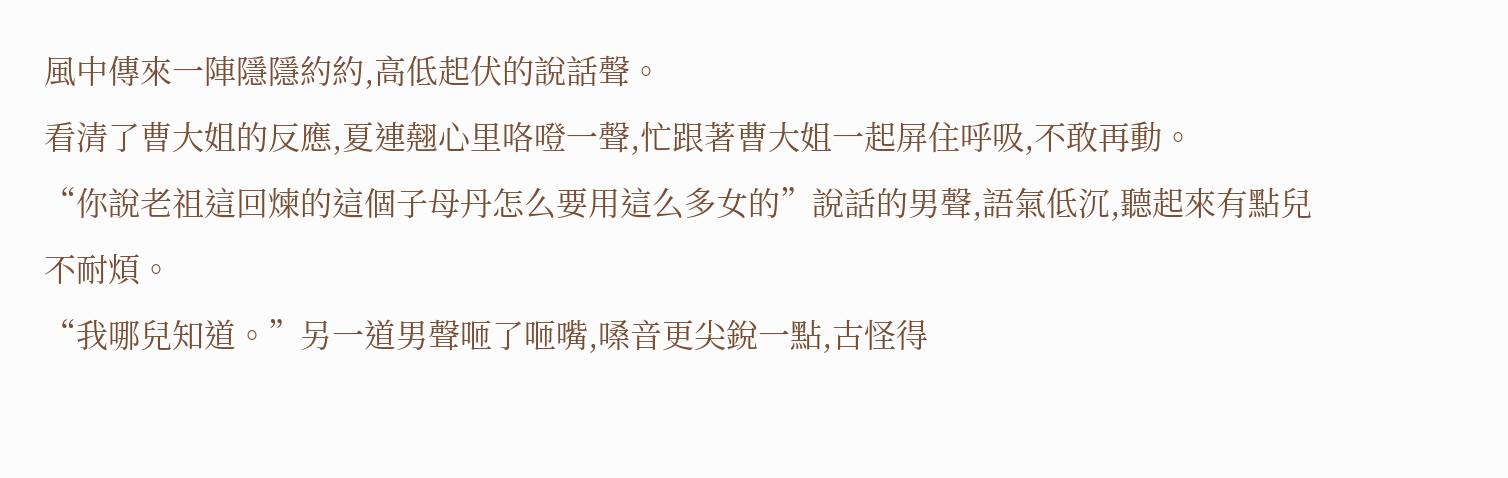風中傳來一陣隱隱約約,高低起伏的說話聲。
看清了曹大姐的反應,夏連翹心里咯噔一聲,忙跟著曹大姐一起屏住呼吸,不敢再動。
“你說老祖這回煉的這個子母丹怎么要用這么多女的”說話的男聲,語氣低沉,聽起來有點兒不耐煩。
“我哪兒知道。”另一道男聲咂了咂嘴,嗓音更尖銳一點,古怪得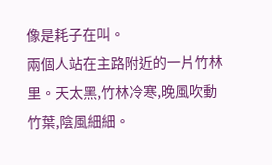像是耗子在叫。
兩個人站在主路附近的一片竹林里。天太黑,竹林冷寒,晚風吹動竹葉,陰風細細。